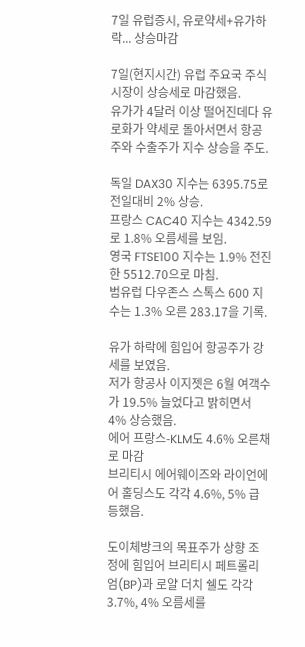7일 유럽증시, 유로약세+유가하락... 상승마감

7일(현지시간) 유럽 주요국 주식시장이 상승세로 마감했음.
유가가 4달러 이상 떨어진데다 유로화가 약세로 돌아서면서 항공주와 수출주가 지수 상승을 주도.

독일 DAX30 지수는 6395.75로 전일대비 2% 상승.
프랑스 CAC40 지수는 4342.59로 1.8% 오름세를 보임.
영국 FTSE100 지수는 1.9% 전진한 5512.70으로 마침.
범유럽 다우존스 스톡스 600 지수는 1.3% 오른 283.17을 기록.

유가 하락에 힘입어 항공주가 강세를 보였음.
저가 항공사 이지젯은 6월 여객수가 19.5% 늘었다고 밝히면서 4% 상승했음.
에어 프랑스-KLM도 4.6% 오른채로 마감
브리티시 에어웨이즈와 라이언에어 홀딩스도 각각 4.6%, 5% 급등했음.

도이체방크의 목표주가 상향 조정에 힘입어 브리티시 페트롤리엄(BP)과 로얄 더치 쉘도 각각 3.7%, 4% 오름세를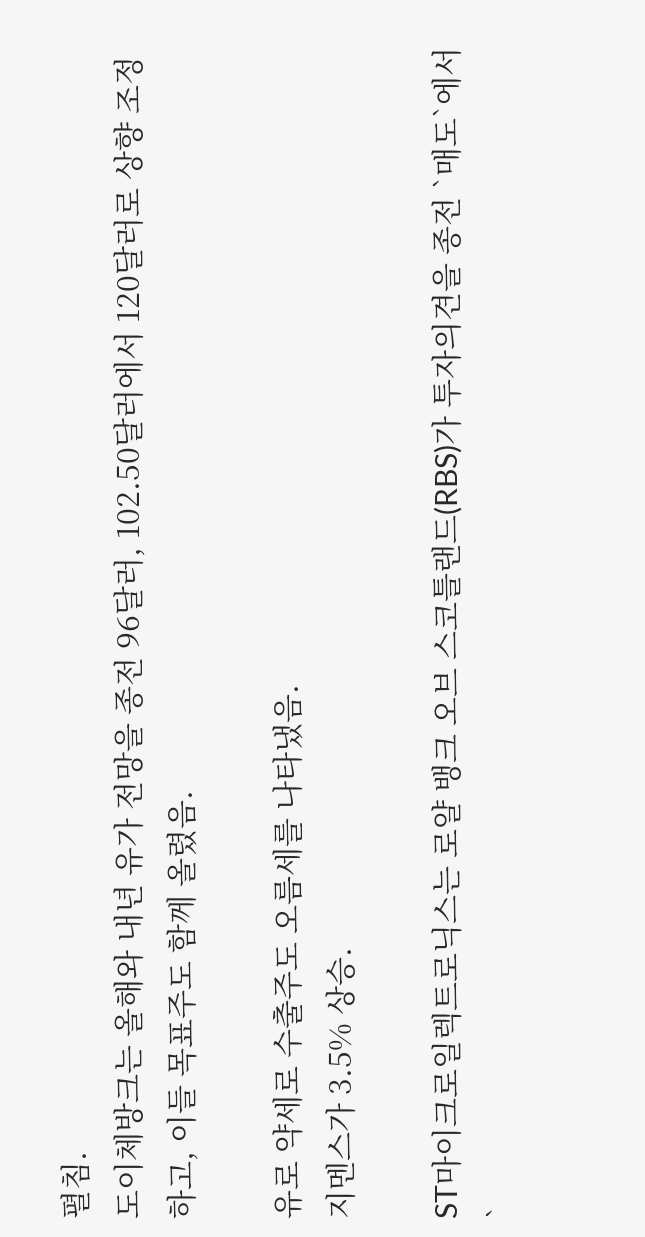펼침.
도이체방크는 올해와 내년 유가 전망을 종전 96달러, 102.50달러에서 120달러로 상향 조정하고, 이들 목표주도 함께 올렸음.

유로 약세로 수출주도 오름세를 나타냈음.
지멘스가 3.5% 상승.

ST마이크로일렉트로닉스는 로얄 뱅크 오브 스코틀랜드(RBS)가 투자의견을 종전 `매도`에서 `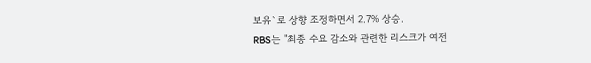보유`로 상향 조정하면서 2.7% 상승.
RBS는 "최종 수요 감소와 관련한 리스크가 여전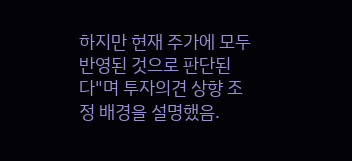하지만 현재 주가에 모두 반영된 것으로 판단된다"며 투자의견 상향 조정 배경을 설명했음.